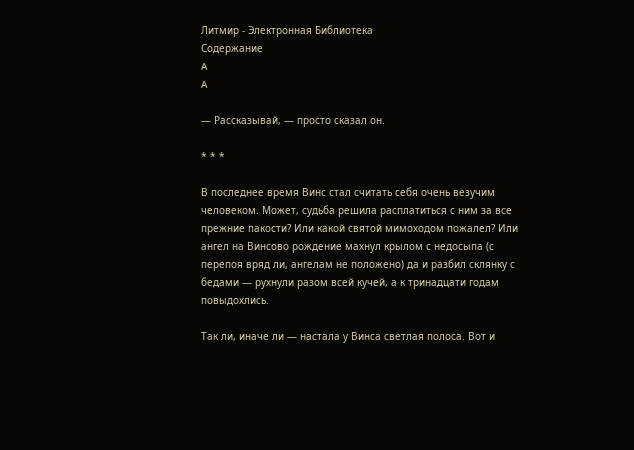Литмир - Электронная Библиотека
Содержание
A
A

— Рассказывай, — просто сказал он.

* * *

В последнее время Винс стал считать себя очень везучим человеком. Может, судьба решила расплатиться с ним за все прежние пакости? Или какой святой мимоходом пожалел? Или ангел на Винсово рождение махнул крылом с недосыпа (с перепоя вряд ли, ангелам не положено) да и разбил склянку с бедами — рухнули разом всей кучей, а к тринадцати годам повыдохлись.

Так ли, иначе ли — настала у Винса светлая полоса. Вот и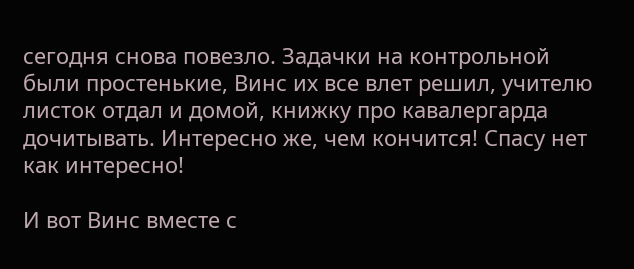сегодня снова повезло. Задачки на контрольной были простенькие, Винс их все влет решил, учителю листок отдал и домой, книжку про кавалергарда дочитывать. Интересно же, чем кончится! Спасу нет как интересно!

И вот Винс вместе с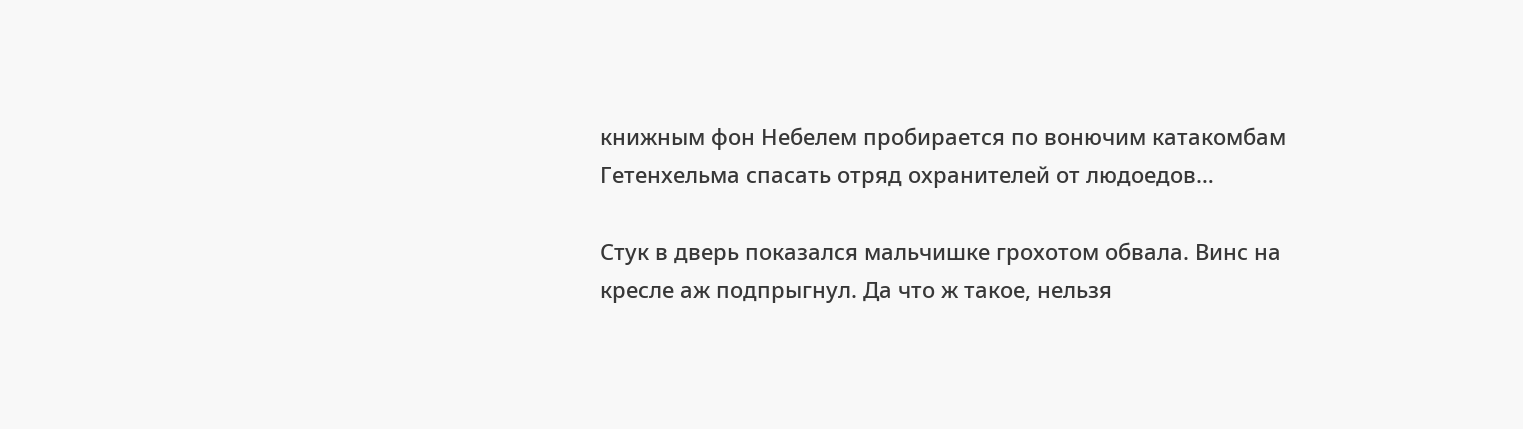книжным фон Небелем пробирается по вонючим катакомбам Гетенхельма спасать отряд охранителей от людоедов…

Стук в дверь показался мальчишке грохотом обвала. Винс на кресле аж подпрыгнул. Да что ж такое, нельзя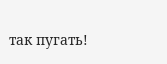так пугать!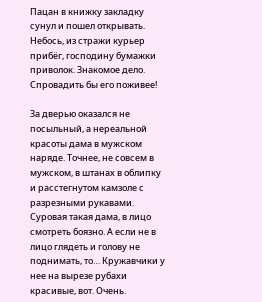Пацан в книжку закладку сунул и пошел открывать. Небось, из стражи курьер прибёг, господину бумажки приволок. Знакомое дело. Спровадить бы его поживее!

За дверью оказался не посыльный, а нереальной красоты дама в мужском наряде. Точнее, не совсем в мужском, в штанах в облипку и расстегнутом камзоле с разрезными рукавами. Суровая такая дама, в лицо смотреть боязно. А если не в лицо глядеть и голову не поднимать, то… Кружавчики у нее на вырезе рубахи красивые, вот. Очень.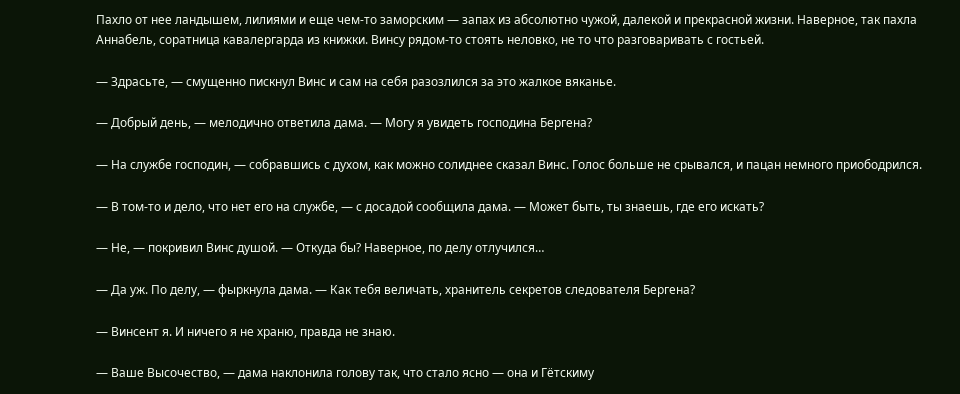Пахло от нее ландышем, лилиями и еще чем-то заморским — запах из абсолютно чужой, далекой и прекрасной жизни. Наверное, так пахла Аннабель, соратница кавалергарда из книжки. Винсу рядом-то стоять неловко, не то что разговаривать с гостьей.

— Здрасьте, — смущенно пискнул Винс и сам на себя разозлился за это жалкое вяканье.

— Добрый день, — мелодично ответила дама. — Могу я увидеть господина Бергена?

— На службе господин, — собравшись с духом, как можно солиднее сказал Винс. Голос больше не срывался, и пацан немного приободрился.

— В том-то и дело, что нет его на службе, — с досадой сообщила дама. — Может быть, ты знаешь, где его искать?

— Не, — покривил Винс душой. — Откуда бы? Наверное, по делу отлучился…

— Да уж. По делу, — фыркнула дама. — Как тебя величать, хранитель секретов следователя Бергена?

— Винсент я. И ничего я не храню, правда не знаю.

— Ваше Высочество, — дама наклонила голову так, что стало ясно — она и Гётскиму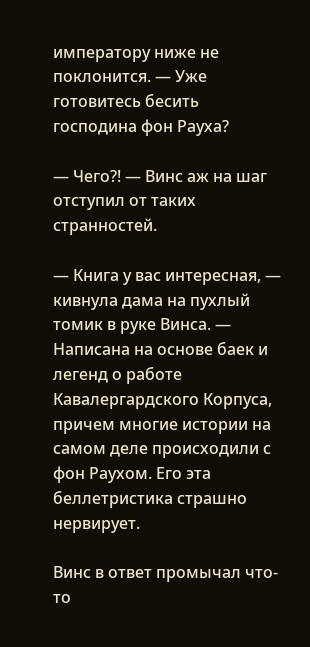императору ниже не поклонится. — Уже готовитесь бесить господина фон Рауха?

— Чего?! — Винс аж на шаг отступил от таких странностей.

— Книга у вас интересная, — кивнула дама на пухлый томик в руке Винса. — Написана на основе баек и легенд о работе Кавалергардского Корпуса, причем многие истории на самом деле происходили с фон Раухом. Его эта беллетристика страшно нервирует.

Винс в ответ промычал что-то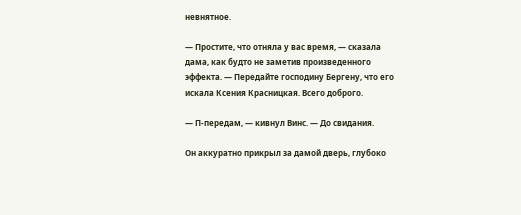невнятное.

— Простите, что отняла у вас время, — сказала дама, как будто не заметив произведенного эффекта. — Передайте господину Бергену, что его искала Ксения Красницкая. Всего доброго.

— П-передам, — кивнул Винс. — До свидания.

Он аккуратно прикрыл за дамой дверь, глубоко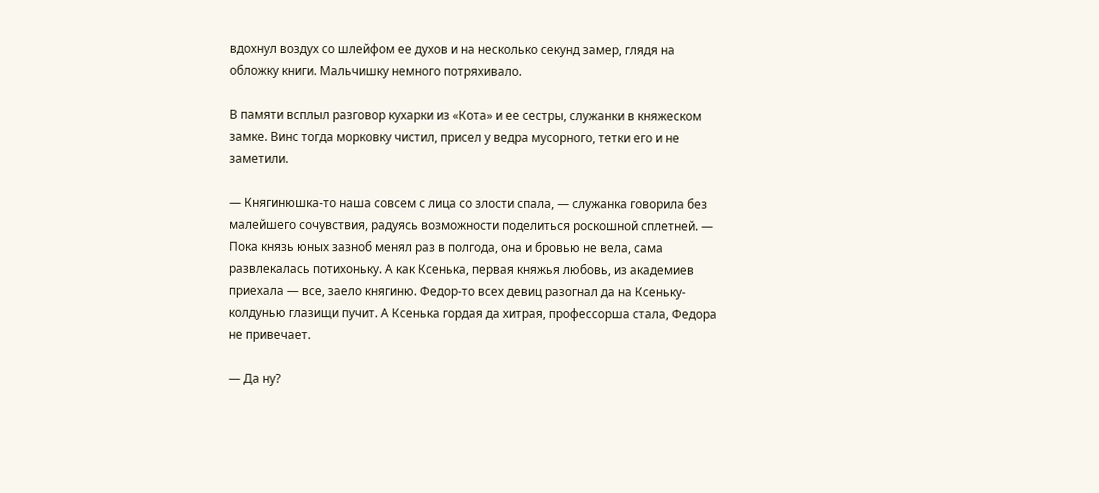вдохнул воздух со шлейфом ее духов и на несколько секунд замер, глядя на обложку книги. Мальчишку немного потряхивало.

В памяти всплыл разговор кухарки из «Кота» и ее сестры, служанки в княжеском замке. Винс тогда морковку чистил, присел у ведра мусорного, тетки его и не заметили.

— Княгинюшка-то наша совсем с лица со злости спала, — служанка говорила без малейшего сочувствия, радуясь возможности поделиться роскошной сплетней. — Пока князь юных зазноб менял раз в полгода, она и бровью не вела, сама развлекалась потихоньку. А как Ксенька, первая княжья любовь, из академиев приехала — все, заело княгиню. Федор-то всех девиц разогнал да на Ксеньку-колдунью глазищи пучит. А Ксенька гордая да хитрая, профессорша стала, Федора не привечает.

— Да ну?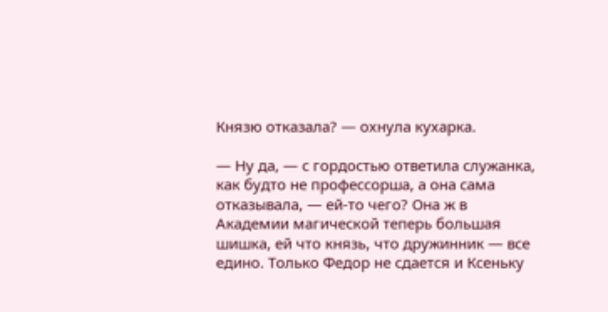Князю отказала? — охнула кухарка.

— Ну да, — с гордостью ответила служанка, как будто не профессорша, а она сама отказывала, — ей-то чего? Она ж в Академии магической теперь большая шишка, ей что князь, что дружинник — все едино. Только Федор не сдается и Ксеньку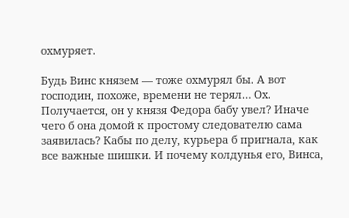охмуряет.

Будь Винс князем — тоже охмурял бы. А вот господин, похоже, времени не терял… Ох. Получается, он у князя Федора бабу увел? Иначе чего б она домой к простому следователю сама заявилась? Кабы по делу, курьера б пригнала, как все важные шишки. И почему колдунья его, Винса,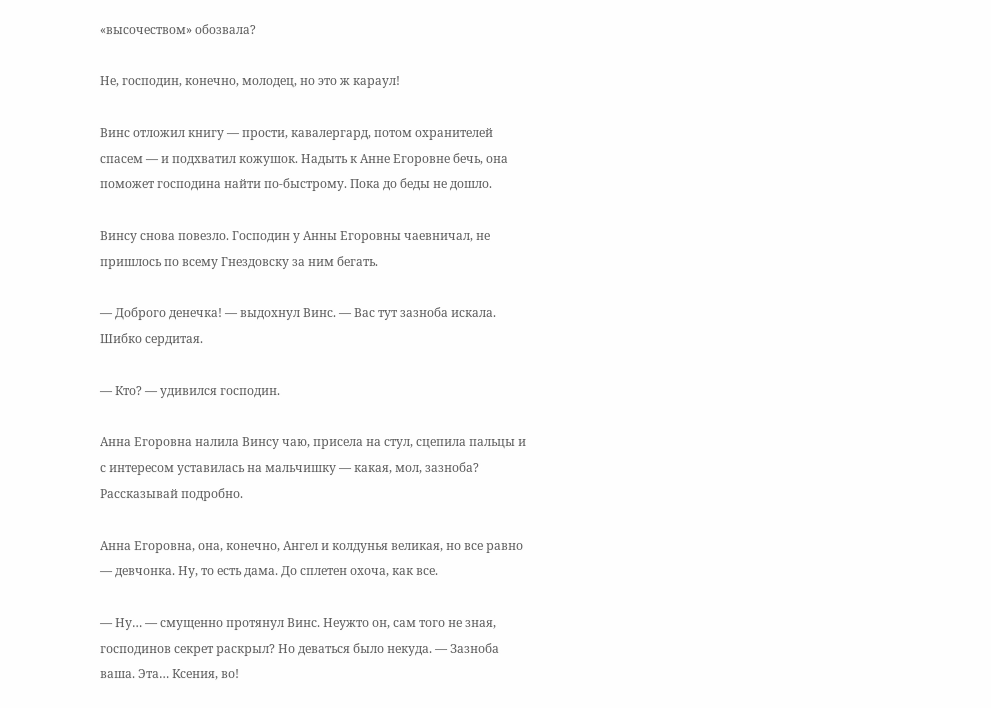«высочеством» обозвала?

Не, господин, конечно, молодец, но это ж караул!

Винс отложил книгу — прости, кавалергард, потом охранителей спасем — и подхватил кожушок. Надыть к Анне Егоровне бечь, она поможет господина найти по-быстрому. Пока до беды не дошло.

Винсу снова повезло. Господин у Анны Егоровны чаевничал, не пришлось по всему Гнездовску за ним бегать.

— Доброго денечка! — выдохнул Винс. — Вас тут зазноба искала. Шибко сердитая.

— Кто? — удивился господин.

Анна Егоровна налила Винсу чаю, присела на стул, сцепила пальцы и с интересом уставилась на мальчишку — какая, мол, зазноба? Рассказывай подробно.

Анна Егоровна, она, конечно, Ангел и колдунья великая, но все равно — девчонка. Ну, то есть дама. До сплетен охоча, как все.

— Ну… — смущенно протянул Винс. Неужто он, сам того не зная, господинов секрет раскрыл? Но деваться было некуда. — Зазноба ваша. Эта… Ксения, во!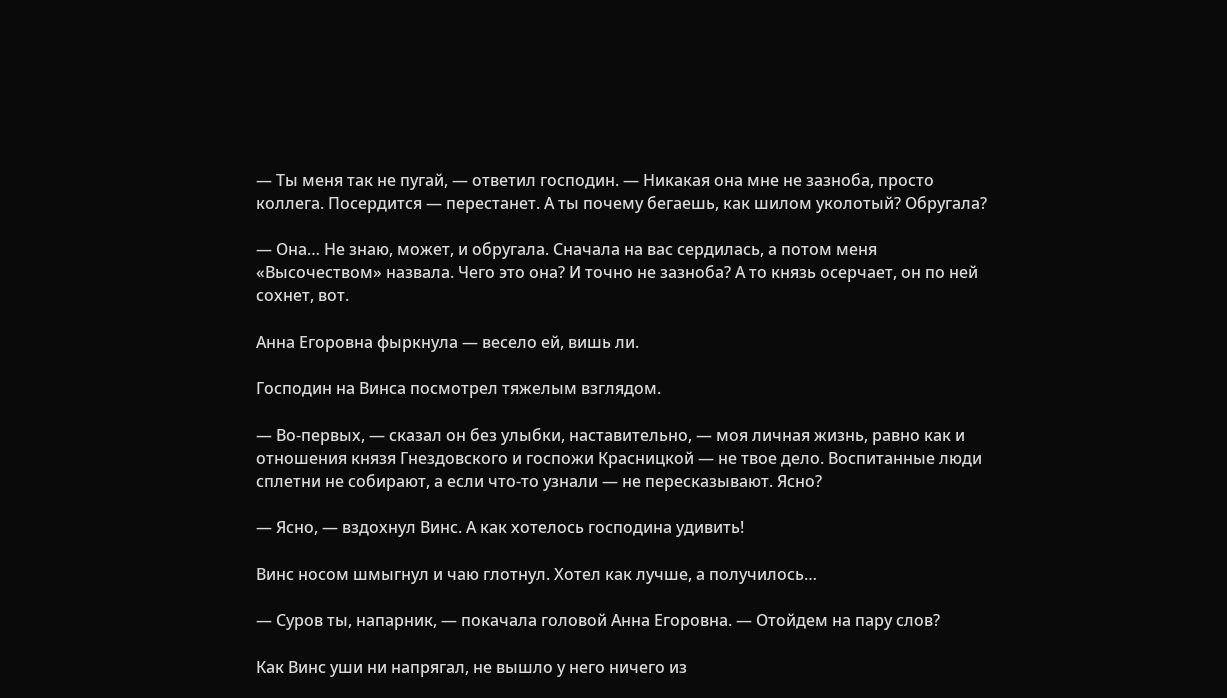— Ты меня так не пугай, — ответил господин. — Никакая она мне не зазноба, просто коллега. Посердится — перестанет. А ты почему бегаешь, как шилом уколотый? Обругала?

— Она… Не знаю, может, и обругала. Сначала на вас сердилась, а потом меня «Высочеством» назвала. Чего это она? И точно не зазноба? А то князь осерчает, он по ней сохнет, вот.

Анна Егоровна фыркнула — весело ей, вишь ли.

Господин на Винса посмотрел тяжелым взглядом.

— Во-первых, — сказал он без улыбки, наставительно, — моя личная жизнь, равно как и отношения князя Гнездовского и госпожи Красницкой — не твое дело. Воспитанные люди сплетни не собирают, а если что-то узнали — не пересказывают. Ясно?

— Ясно, — вздохнул Винс. А как хотелось господина удивить!

Винс носом шмыгнул и чаю глотнул. Хотел как лучше, а получилось…

— Суров ты, напарник, — покачала головой Анна Егоровна. — Отойдем на пару слов?

Как Винс уши ни напрягал, не вышло у него ничего из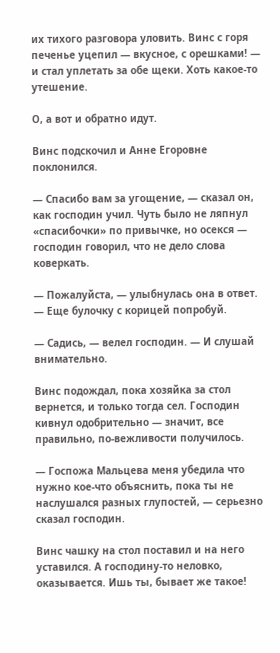их тихого разговора уловить. Винс с горя печенье уцепил — вкусное, с орешками! — и стал уплетать за обе щеки. Хоть какое-то утешение.

О, а вот и обратно идут.

Винс подскочил и Анне Егоровне поклонился.

— Спасибо вам за угощение, — сказал он, как господин учил. Чуть было не ляпнул «спасибочки» по привычке, но осекся — господин говорил, что не дело слова коверкать.

— Пожалуйста, — улыбнулась она в ответ. — Еще булочку с корицей попробуй.

— Садись, — велел господин. — И слушай внимательно.

Винс подождал, пока хозяйка за стол вернется, и только тогда сел. Господин кивнул одобрительно — значит, все правильно, по-вежливости получилось.

— Госпожа Мальцева меня убедила что нужно кое-что объяснить, пока ты не наслушался разных глупостей, — серьезно сказал господин.

Винс чашку на стол поставил и на него уставился. А господину-то неловко, оказывается. Ишь ты, бывает же такое!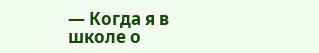— Когда я в школе о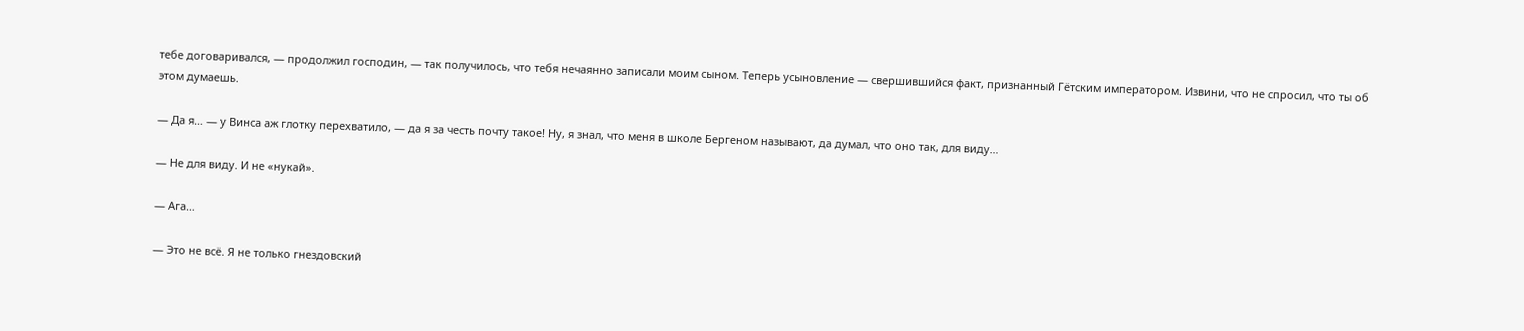тебе договаривался, — продолжил господин, — так получилось, что тебя нечаянно записали моим сыном. Теперь усыновление — свершившийся факт, признанный Гётским императором. Извини, что не спросил, что ты об этом думаешь.

— Да я… — у Винса аж глотку перехватило, — да я за честь почту такое! Ну, я знал, что меня в школе Бергеном называют, да думал, что оно так, для виду…

— Не для виду. И не «нукай».

— Ага…

— Это не всё. Я не только гнездовский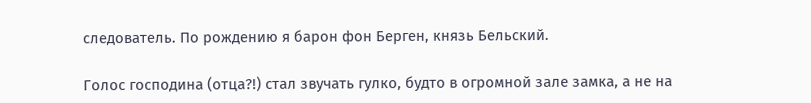следователь. По рождению я барон фон Берген, князь Бельский.

Голос господина (отца?!) стал звучать гулко, будто в огромной зале замка, а не на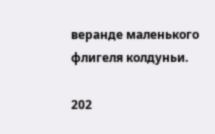веранде маленького флигеля колдуньи.

202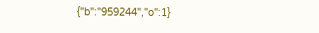{"b":"959244","o":1}